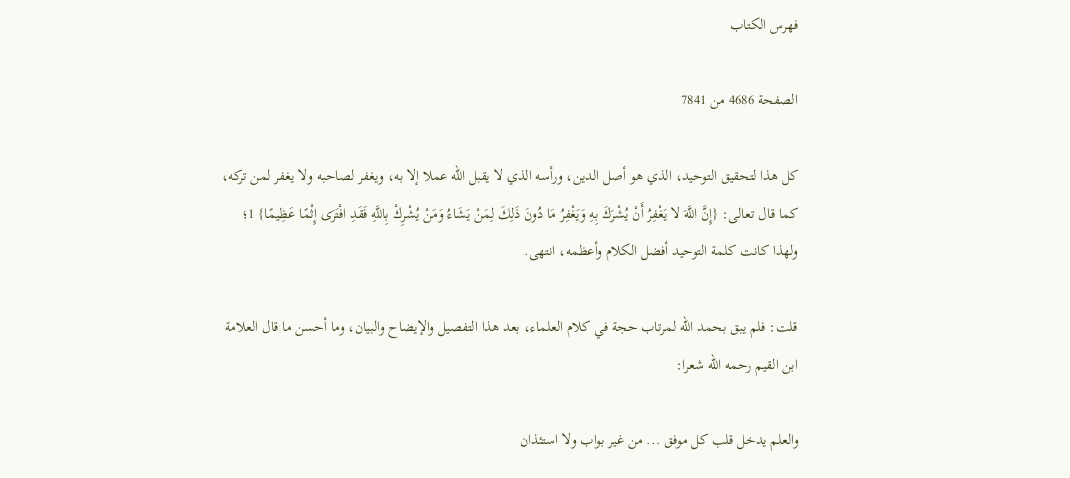فهرس الكتاب

الصفحة 4686 من 7841

كل هذا لتحقيق التوحيد، الذي هو أصل الدين، ورأسه الذي لا يقبل الله عملا إلا به، ويغفر لصاحبه ولا يغفر لمن تركه، كما قال تعالى: {إِنَّ اللَّهَ لا يَغْفِرُ أَنْ يُشْرَكَ بِهِ وَيَغْفِرُ مَا دُونَ ذَلِكَ لِمَنْ يَشَاءُ وَمَنْ يُشْرِكْ بِاللَّهِ فَقَدِ افْتَرَى إِثْمًا عَظِيمًا} 1؛ ولهذا كانت كلمة التوحيد أفضل الكلام وأعظمه، انتهى.

قلت: فلم يبق بحمد الله لمرتاب حجة في كلام العلماء، بعد هذا التفصيل والإيضاح والبيان، وما أحسن ما قال العلامة ابن القيم رحمه الله شعرا:

والعلم يدخل قلب كل موفق ... من غير بواب ولا استئذان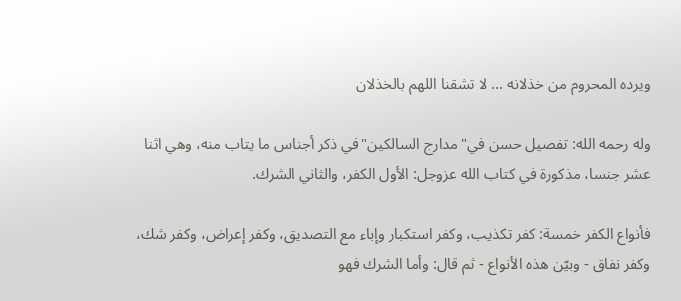ويرده المحروم من خذلانه ... لا تشقنا اللهم بالخذلان

وله رحمه الله: تفصيل حسن في"مدارج السالكين"في ذكر أجناس ما يتاب منه، وهي اثنا عشر جنسا، مذكورة في كتاب الله عزوجل: الأول الكفر، والثاني الشرك.

فأنواع الكفر خمسة: كفر تكذيب، وكفر استكبار وإباء مع التصديق، وكفر إعراض، وكفر شك، وكفر نفاق - وبيّن هذه الأنواع - ثم قال: وأما الشرك فهو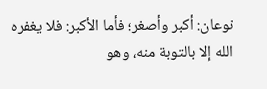نوعان: أكبر وأصغر؛ فأما الأكبر: فلا يغفره الله إلا بالتوبة منه، وهو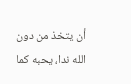أن يتخذ من دون الله ندا، يحبه كما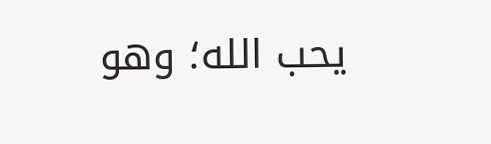يحب الله؛ وهو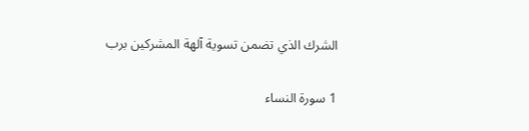الشرك الذي تضمن تسوية آلهة المشركين برب

1 سورة النساء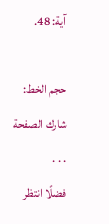آية: 48.

حجم الخط:
شارك الصفحة
. . .
فضلًا انتظر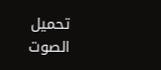تحميل الصوت